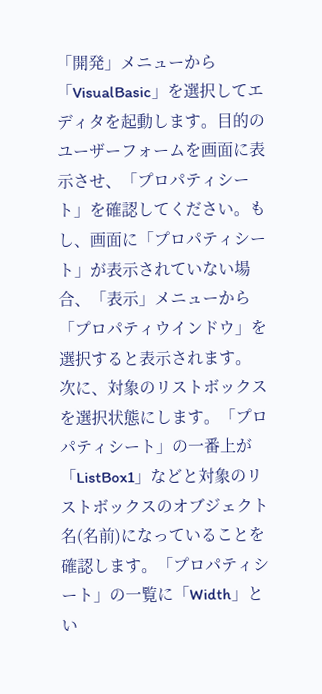「開発」メニューから「VisualBasic」を選択してエディタを起動します。目的のユーザーフォームを画面に表示させ、「プロパティシート」を確認してください。もし、画面に「プロパティシート」が表示されていない場合、「表示」メニューから「プロパティウインドウ」を選択すると表示されます。
次に、対象のリストボックスを選択状態にします。「プロパティシート」の一番上が「ListBox1」などと対象のリストボックスのオブジェクト名(名前)になっていることを確認します。「プロパティシート」の一覧に「Width」とい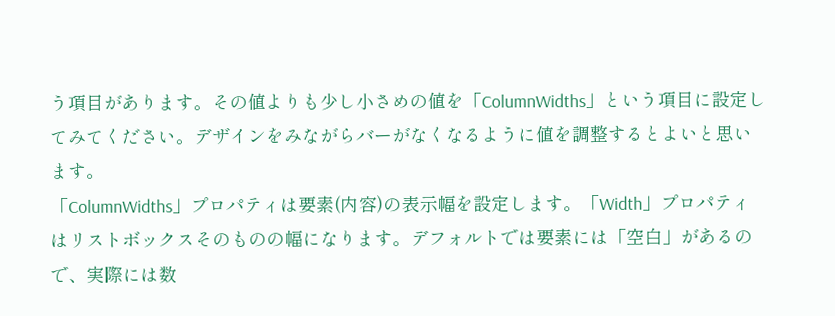う項目があります。その値よりも少し小さめの値を「ColumnWidths」という項目に設定してみてください。デザインをみながらバーがなくなるように値を調整するとよいと思います。
「ColumnWidths」プロパティは要素(内容)の表示幅を設定します。「Width」プロパティはリストボックスそのものの幅になります。デフォルトでは要素には「空白」があるので、実際には数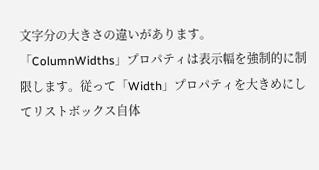文字分の大きさの違いがあります。「ColumnWidths」プロパティは表示幅を強制的に制限します。従って「Width」プロパティを大きめにしてリストボックス自体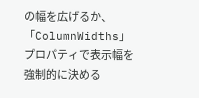の幅を広げるか、「ColumnWidths」プロパティで表示幅を強制的に決める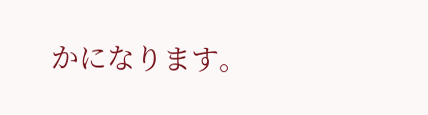かになります。